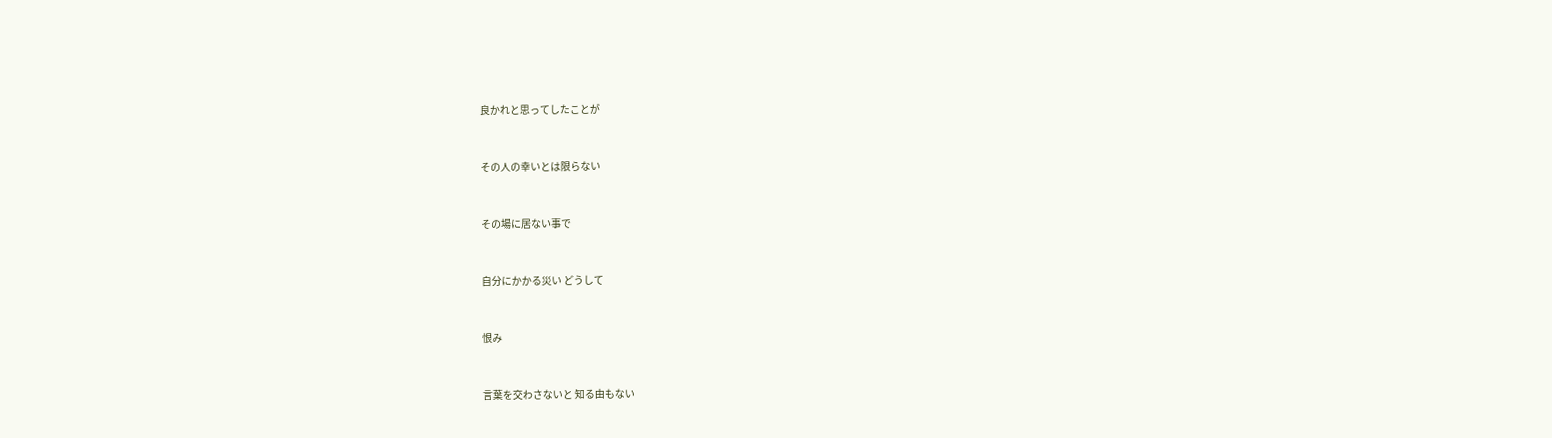良かれと思ってしたことが


その人の幸いとは限らない


その場に居ない事で


自分にかかる災い どうして


恨み


言葉を交わさないと 知る由もない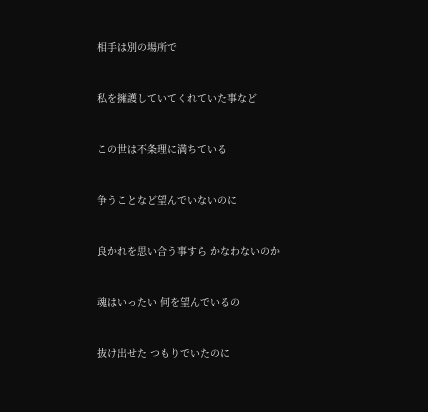相手は別の場所で


私を擁護していてくれていた事など


この世は不条理に満ちている


争うことなど望んでいないのに


良かれを思い合う事すら かなわないのか


魂はいったい 何を望んでいるの


抜け出せた つもりでいたのに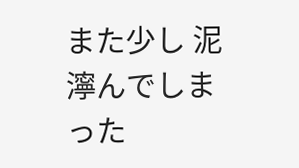また少し 泥濘んでしまった